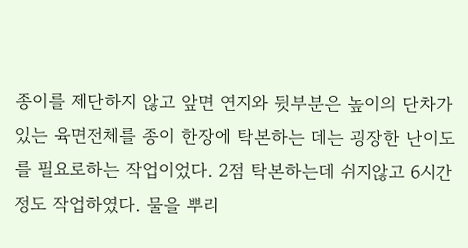종이를 제단하지 않고 앞면 연지와 뒷부분은 높이의 단차가 있는 육면전체를 종이 한장에 탁본하는 데는 굉장한 난이도를 필요로하는 작업이었다. 2점 탁본하는데 쉬지않고 6시간 정도 작업하였다. 물을 뿌리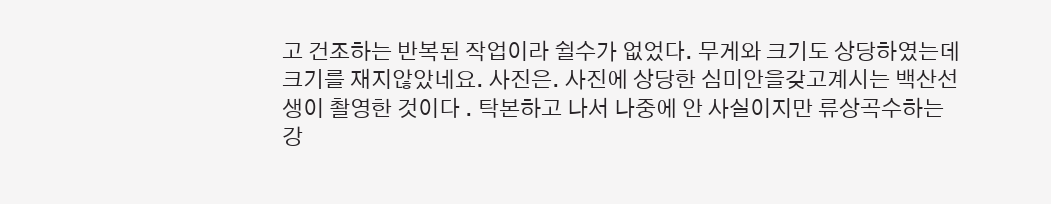고 건조하는 반복된 작업이라 쉴수가 없었다. 무게와 크기도 상당하였는데 크기를 재지않았네요. 사진은. 사진에 상당한 심미안을갖고계시는 백산선생이 촬영한 것이다 . 탁본하고 나서 나중에 안 사실이지만 류상곡수하는 강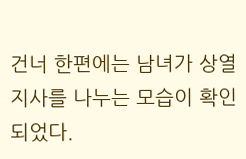건너 한편에는 남녀가 상열지사를 나누는 모습이 확인되었다.